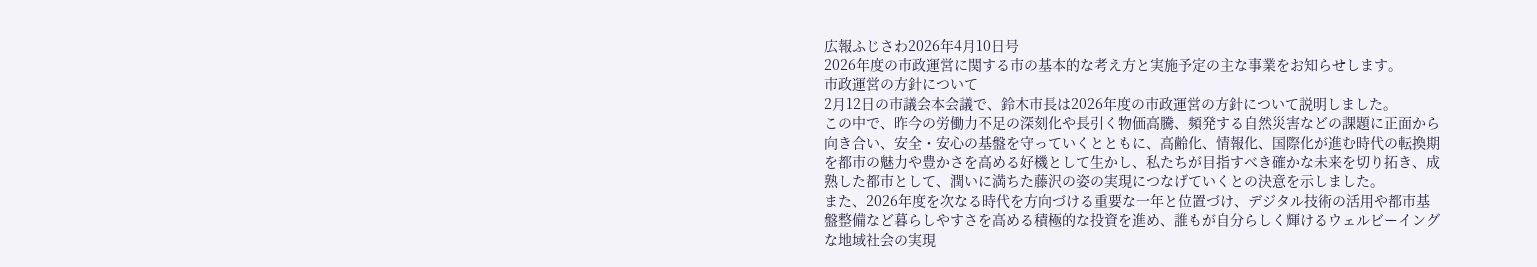広報ふじさわ2026年4月10日号
2026年度の市政運営に関する市の基本的な考え方と実施予定の主な事業をお知らせします。
市政運営の方針について
2月12日の市議会本会議で、鈴木市長は2026年度の市政運営の方針について説明しました。
この中で、昨今の労働力不足の深刻化や長引く物価高騰、頻発する自然災害などの課題に正面から向き合い、安全・安心の基盤を守っていくとともに、高齢化、情報化、国際化が進む時代の転換期を都市の魅力や豊かさを高める好機として生かし、私たちが目指すべき確かな未来を切り拓き、成熟した都市として、潤いに満ちた藤沢の姿の実現につなげていくとの決意を示しました。
また、2026年度を次なる時代を方向づける重要な一年と位置づけ、デジタル技術の活用や都市基盤整備など暮らしやすさを高める積極的な投資を進め、誰もが自分らしく輝けるウェルビーイングな地域社会の実現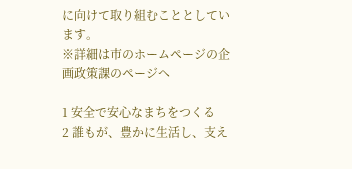に向けて取り組むこととしています。
※詳細は市のホームページの企画政策課のページへ

1 安全で安心なまちをつくる
2 誰もが、豊かに生活し、支え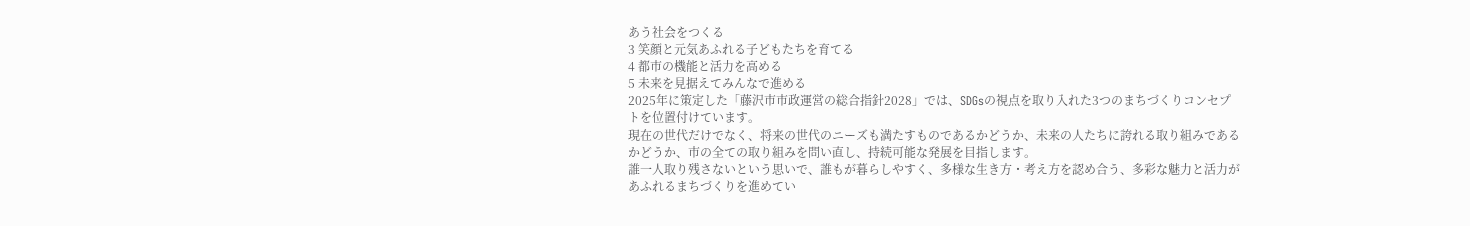あう社会をつくる
3 笑顔と元気あふれる子どもたちを育てる
4 都市の機能と活力を高める
5 未来を見据えてみんなで進める
2025年に策定した「藤沢市市政運営の総合指針2028」では、SDGsの視点を取り入れた3つのまちづくりコンセプトを位置付けています。
現在の世代だけでなく、将来の世代のニーズも満たすものであるかどうか、未来の人たちに誇れる取り組みであるかどうか、市の全ての取り組みを問い直し、持続可能な発展を目指します。
誰一人取り残さないという思いで、誰もが暮らしやすく、多様な生き方・考え方を認め合う、多彩な魅力と活力があふれるまちづくりを進めてい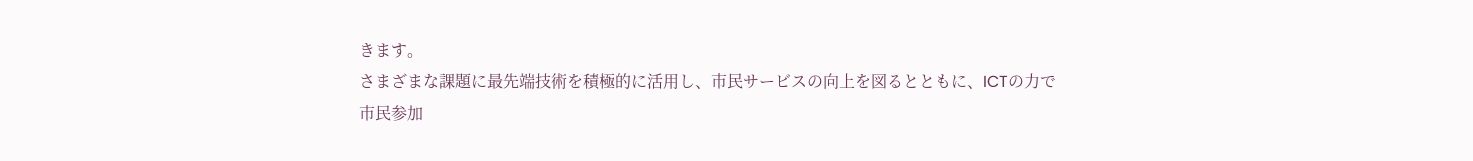きます。
さまざまな課題に最先端技術を積極的に活用し、市民サービスの向上を図るとともに、ICTの力で市民参加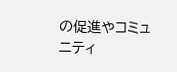の促進やコミュニティ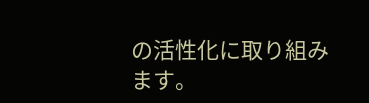の活性化に取り組みます。